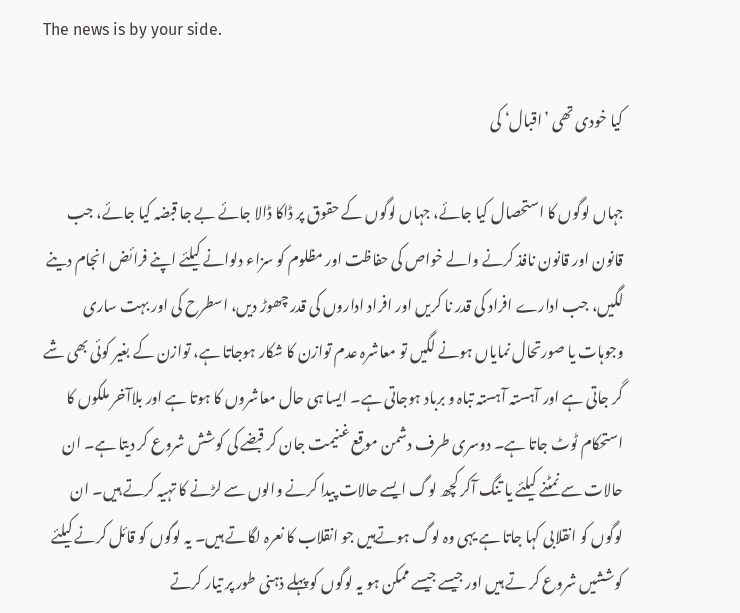The news is by your side.

کیا خودی تھی ’اقبال‘ کی

جہاں لوگوں کا استحصال کیا جائے، جہاں لوگوں کے حقوق پر ڈاکا ڈالا جائے بے جا قبضہ کیا جائے، جب قانون اور قانون نافذ کرنے والے خواص کی حفاظت اور مظلوم کو سزاء دلوانے کیلئے اپنے فرائض انجام دینے لگیں، جب ادارے افراد کی قدر نا کریں اور افراد اداروں کی قدر چھوڑ دیں، اسطرح کی اور بہت ساری وجوہات یا صورتحال نمایاں ہونے لگیں تو معاشرہ عدم توازن کا شکار ہوجاتا ہے، توازن کے بغیر کوئی بھی شے گر جاتی ہے اور آہستہ آہستہ تباہ و برباد ہوجاتی ہے۔ ایسا ہی حال معاشروں کا ہوتا ہے اور بلاآخر ملکوں کا استحکام ٹوٹ جاتا ہے۔ دوسری طرف دشمن موقع غنیمت جان کر قبضے کی کوشش شروع کر دیتا ہے۔ ان حالات سے نمٹنے کیلئے یا تنگ آکر کچھ لوگ ایسے حالات پیدا کرنے والوں سے لڑنے کا تہیہ کرتے ہیں۔ ان لوگوں کو انقلابی کہا جاتا ہے یہی وہ لوگ ہوتےہیں جو انقلاب کا نعرہ لگاتے ہیں۔ یہ لوگوں کو قائل کرنے کیلئے کوششیں شروع کر تے ہیں اور جیسے جیسے ممکن ہو یہ لوگوں کو پہلے ذہنی طور پر تیار کرتے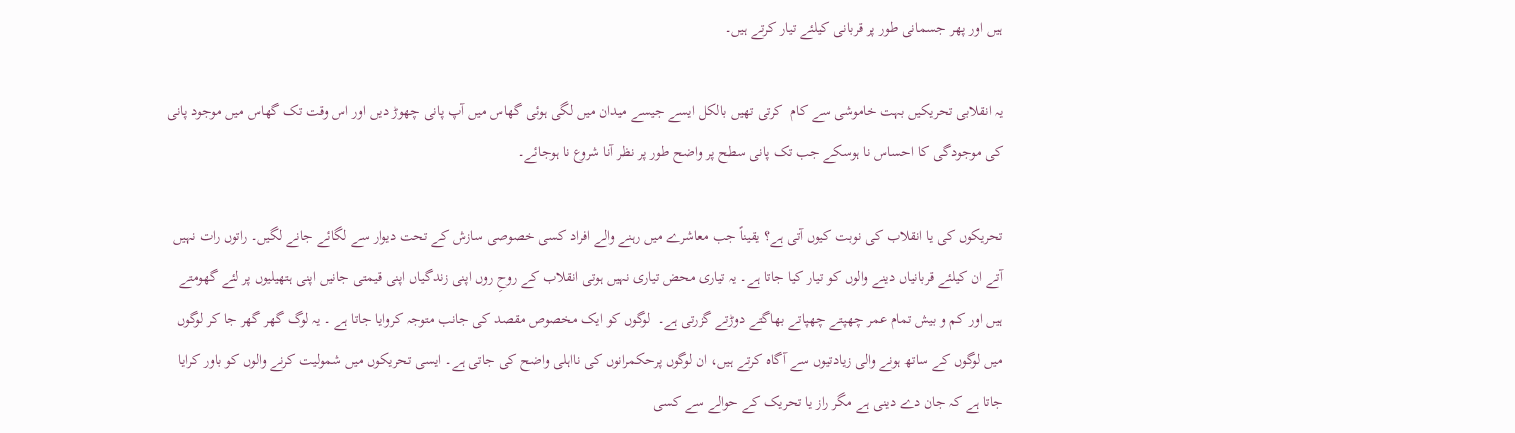ہیں اور پھر جسمانی طور پر قربانی کیلئے تیار کرتے ہیں۔

یہ انقلابی تحریکیں بہت خاموشی سے کام  کرتی تھیں بالکل ایسے جیسے میدان میں لگی ہوئی گھاس میں آپ پانی چھوڑ دیں اور اس وقت تک گھاس میں موجود پانی کی موجودگی کا احساس نا ہوسکے جب تک پانی سطح پر واضح طور پر نظر آنا شروع نا ہوجائے۔

تحریکوں کی یا انقلاب کی نوبت کیوں آتی ہے؟ یقیناً جب معاشرے میں رہنے والے افراد کسی خصوصی سازش کے تحت دیوار سے لگائے جانے لگیں۔ راتوں رات نہیں آتے ان کیلئے قربانیاں دینے والوں کو تیار کیا جاتا ہے۔ یہ تیاری محض تیاری نہیں ہوتی انقلاب کے روحِ روں اپنی زندگیاں اپنی قیمتی جانیں اپنی ہتھیلیوں پر لئے گھومتے ہیں اور کم و بیش تمام عمر چھپتے چھپاتے بھاگتے دوڑتے گزرتی ہے۔  لوگوں کو ایک مخصوص مقصد کی جانب متوجہ کروایا جاتا ہے ۔ یہ لوگ گھر گھر جا کر لوگوں میں لوگوں کے ساتھ ہونے والی زیادتیوں سے آگاہ کرتے ہیں، ان لوگوں پرحکمرانوں کی نااہلی واضح کی جاتی ہے۔ ایسی تحریکوں میں شمولیت کرنے والوں کو باور کرایا جاتا ہے کہ جان دے دینی ہے مگر راز یا تحریک کے حوالے سے کسی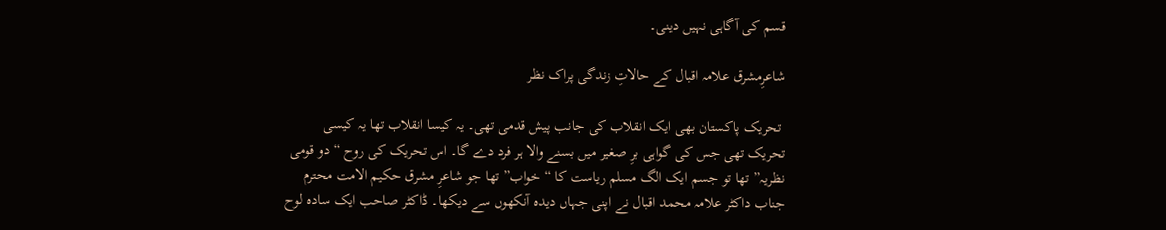قسم کی آگاہی نہیں دینی۔

شاعرِمشرق علامہ اقبال کے حالاتِ زندگی پراک نظر

 تحریک پاکستان بھی ایک انقلاب کی جانب پیش قدمی تھی۔ یہ کیسا انقلاب تھا یہ کیسی تحریک تھی جس کی گواہی برِ صغیر میں بسنے والا ہر فرد دے گا۔ اس تحریک کی روح “دو قومی نظریہ” تھا تو جسم ایک الگ مسلم ریاست کا “خواب” تھا جو شاعرِ مشرق حکیم الامت محترم جناب داکٹر علامہ محمد اقبال نے اپنی جہاں دیدہ آنکھوں سے دیکھا۔ ڈاکٹر صاحب ایک سادہ لوح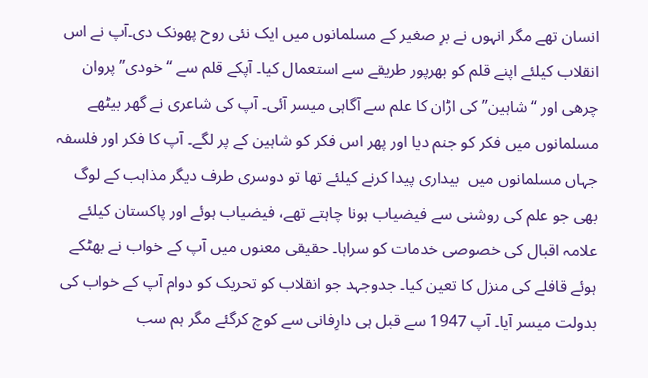انسان تھے مگر انہوں نے برِ صغیر کے مسلمانوں میں ایک نئی روح پھونک دی۔آپ نے اس انقلاب کیلئے اپنے قلم کو بھرپور طریقے سے استعمال کیا۔ آپکے قلم سے “خودی” پروان چرھی اور “شاہین” کی اڑان کا علم سے آگاہی میسر آئی۔ آپ کی شاعری نے گھر بیٹھے مسلمانوں میں فکر کو جنم دیا اور پھر اس فکر کو شاہین کے پر لگے۔ آپ کا فکر اور فلسفہ جہاں مسلمانوں میں  بیداری پیدا کرنے کیلئے تھا تو دوسری طرف دیگر مذاہب کے لوگ بھی جو علم کی روشنی سے فیضیاب ہونا چاہتے تھے، فیضیاب ہوئے اور پاکستان کیلئے علامہ اقبال کی خصوصی خدمات کو سراہا۔ حقیقی معنوں میں آپ کے خواب نے بھٹکے ہوئے قافلے کی منزل کا تعین کیا۔ جدوجہد جو انقلاب کو تحریک کو دوام آپ کے خواب کی بدولت میسر آیا۔ آپ 1947 سے قبل ہی دارِفانی سے کوچ کرگئے مگر ہم سب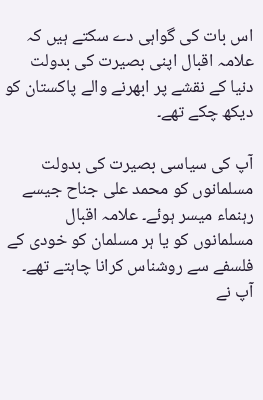اس بات کی گواہی دے سکتے ہیں کہ علامہ اقبال اپنی بصیرت کی بدولت دنیا کے نقشے پر ابھرنے والے پاکستان کو دیکھ چکے تھے۔

آپ کی سیاسی بصیرت کی بدولت مسلمانوں کو محمد علی جناح جیسے رہنماء میسر ہوئے۔ علامہ اقبال مسلمانوں کو یا ہر مسلمان کو خودی کے فلسفے سے روشناس کرانا چاہتے تھے۔ آپ نے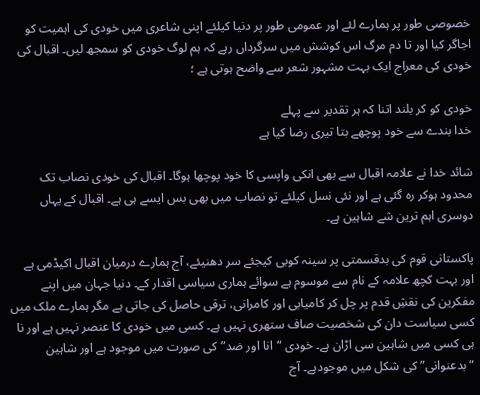خصوصی طور پر ہمارے لئے اور عمومی طور پر دنیا کیلئے اپنی شاعری میں خودی کی اہمیت کو اجاگر کیا اور تا دم مرگ اس کوشش میں سرگرداں رہے کہ ہم لوگ خودی کو سمجھ لیں۔ اقبال کی خودی کی معراج ایک بہت مشہور شعر سے واضح ہوتی ہے ؛

خودی کو کر بلند اتنا کہ ہر تقدیر سے پہلے
خدا بندے سے خود پوچھے بتا تیری رضا کیا ہے

شائد خدا نے علامہ اقبال سے بھی انکی واپسی کا خود پوچھا ہوگا۔ اقبال کی خودی نصاب تک محدود ہوکر رہ گئی ہے اور نئی نسل کیلئے تو نصاب میں بھی بس ایسے ہی ہے۔ اقبال کے یہاں دوسری اہم ترین شے شاہین ہے۔

پاکستانی قوم کی بدقسمتی پر سینہ کوبی کیجئے سر دھنیئے، آج ہمارے درمیان اقبال اکیڈمی ہے اور بہت کچھ علامہ کے نام سے موسوم ہے سوائے ہماری سیاسی اقدار کے۔ دنیا جہان میں اپنے مفکرین کی نقشِ قدم پر چل کر کامیابی اور کامرانی، ترقی حاصل کی جاتی ہے مگر ہمارے ملک میں کسی سیاست دان کی شخصیت صاف ستھری نہیں ہے۔ کسی میں خودی کا عنصر نہیں ہے اور نا ہی کسی میں شاہین سی اڑان ہے۔ خودی “انا اور ضد” کی صورت میں موجود ہے اور شاہین “بدعنوانی” کی شکل میں موجودہے۔ آج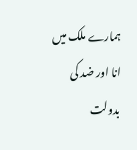ہمارے ملک میں انا اور ضد کی بدولت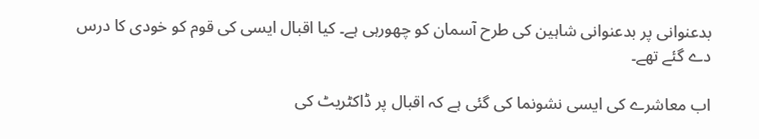بدعنوانی پر بدعنوانی شاہین کی طرح آسمان کو چھورہی ہے۔ کیا اقبال ایسی کی قوم کو خودی کا درس دے گئے تھے۔

اب معاشرے کی ایسی نشونما کی گئی ہے کہ اقبال پر ڈاکٹریٹ کی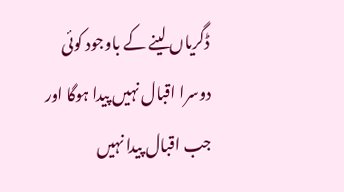ڈگریاں لینے کے باوجود کوئی دوسرا اقبال نہیں پیدا ہوگا اور جب اقبال پیدا نہیں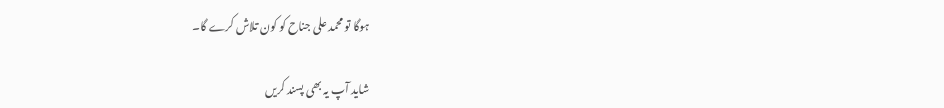ہوگا تو محمد علی جناح کو کون تلاش کرے گا۔

شاید آپ یہ بھی پسند کریں